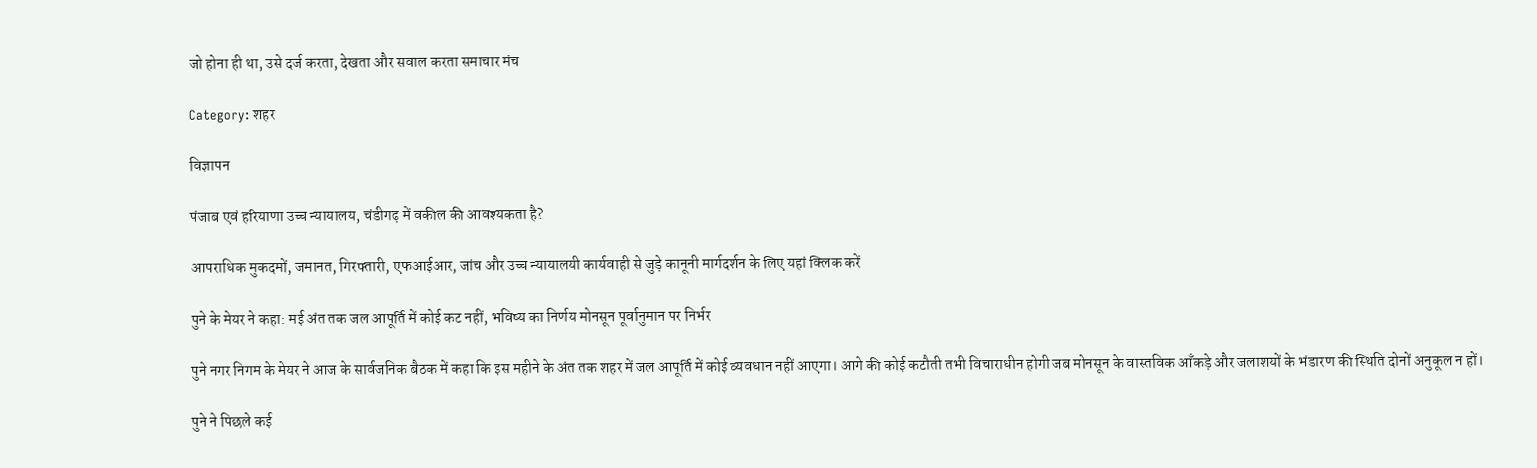जो होना ही था, उसे दर्ज करता, देखता और सवाल करता समाचार मंच

Category: शहर

विज्ञापन

पंजाब एवं हरियाणा उच्च न्यायालय, चंडीगढ़ में वकील की आवश्यकता है?

आपराधिक मुकदमों, जमानत, गिरफ्तारी, एफआईआर, जांच और उच्च न्यायालयी कार्यवाही से जुड़े कानूनी मार्गदर्शन के लिए यहां क्लिक करें

पुने के मेयर ने कहा: मई अंत तक जल आपूर्ति में कोई कट नहीं, भविष्य का निर्णय मोनसून पूर्वानुमान पर निर्भर

पुने नगर निगम के मेयर ने आज के सार्वजनिक बैठक में कहा कि इस महीने के अंत तक शहर में जल आपूर्ति में कोई व्यवधान नहीं आएगा। आगे की कोई कटौती तभी विचाराधीन होगी जब मोनसून के वास्तविक आँकड़े और जलाशयों के भंडारण की स्थिति दोनों अनुकूल न हों।

पुने ने पिछले कई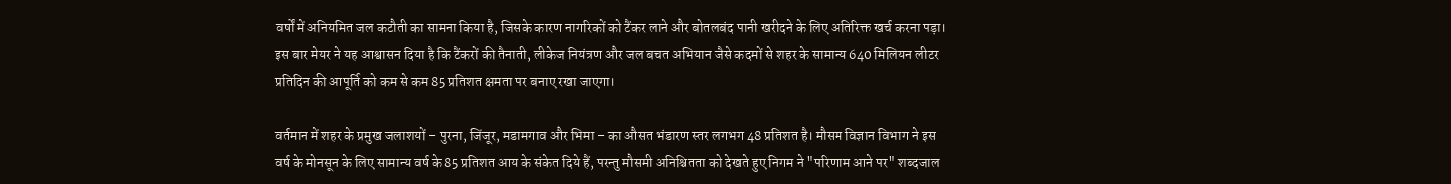वर्षों में अनियमित जल कटौती का सामना किया है, जिसके कारण नागरिकों को टैंकर लाने और बोतलबंद पानी खरीदने के लिए अतिरिक्त खर्च करना पड़ा। इस बार मेयर ने यह आश्वासन दिया है कि टैंकरों की तैनाती, लीकेज नियंत्रण और जल बचत अभियान जैसे कदमों से शहर के सामान्य 640 मिलियन लीटर प्रतिदिन की आपूर्ति को कम से कम 85 प्रतिशत क्षमता पर बनाए रखा जाएगा।

वर्तमान में शहर के प्रमुख जलाशयों – पुरना, जिंजूर, मडामगाव और भिमा – का औसत भंडारण स्तर लगभग 48 प्रतिशत है। मौसम विज्ञान विभाग ने इस वर्ष के मोनसून के लिए सामान्य वर्ष के 85 प्रतिशत आय के संकेत दिये हैं, परन्तु मौसमी अनिश्चितता को देखते हुए निगम ने "परिणाम आने पर" शब्दजाल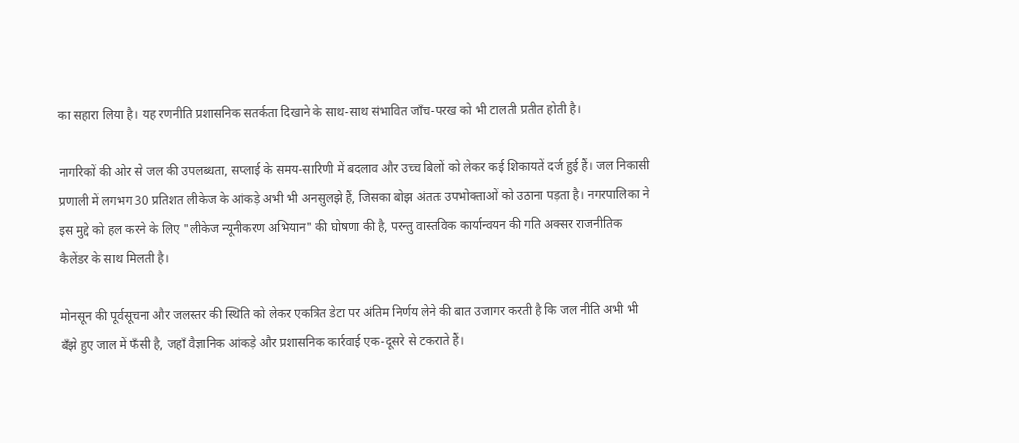का सहारा लिया है। यह रणनीति प्रशासनिक सतर्कता दिखाने के साथ-साथ संभावित जाँच-परख को भी टालती प्रतीत होती है।

नागरिकों की ओर से जल की उपलब्धता, सप्लाई के समय‑सारिणी में बदलाव और उच्च बिलों को लेकर कई शिकायतें दर्ज हुई हैं। जल निकासी प्रणाली में लगभग 30 प्रतिशत लीकेज के आंकड़े अभी भी अनसुलझे हैं, जिसका बोझ अंततः उपभोक्ताओं को उठाना पड़ता है। नगरपालिका ने इस मुद्दे को हल करने के लिए "लीकेज न्यूनीकरण अभियान" की घोषणा की है, परन्तु वास्तविक कार्यान्वयन की गति अक्सर राजनीतिक कैलेंडर के साथ मिलती है।

मोनसून की पूर्वसूचना और जलस्तर की स्थिति को लेकर एकत्रित डेटा पर अंतिम निर्णय लेने की बात उजागर करती है कि जल नीति अभी भी बँझे हुए जाल में फँसी है, जहाँ वैज्ञानिक आंकड़े और प्रशासनिक कार्रवाई एक-दूसरे से टकराते हैं।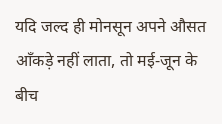यदि जल्द ही मोनसून अपने औसत आँकड़े नहीं लाता, तो मई‑जून के बीच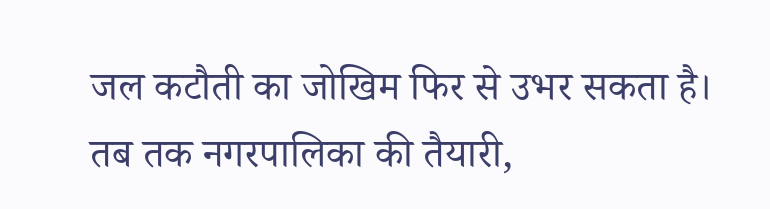जल कटौती का जोखिम फिर से उभर सकता है। तब तक नगरपालिका की तैयारी,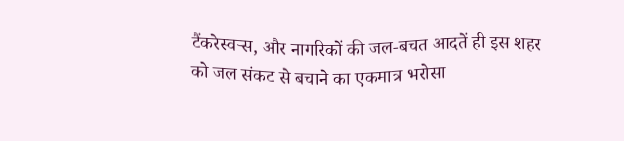टैंकरेस्वर्‍स, और नागरिकों की जल‑बचत आदतें ही इस शहर को जल संकट से बचाने का एकमात्र भरोसा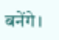बनेंगे।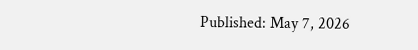Published: May 7, 2026